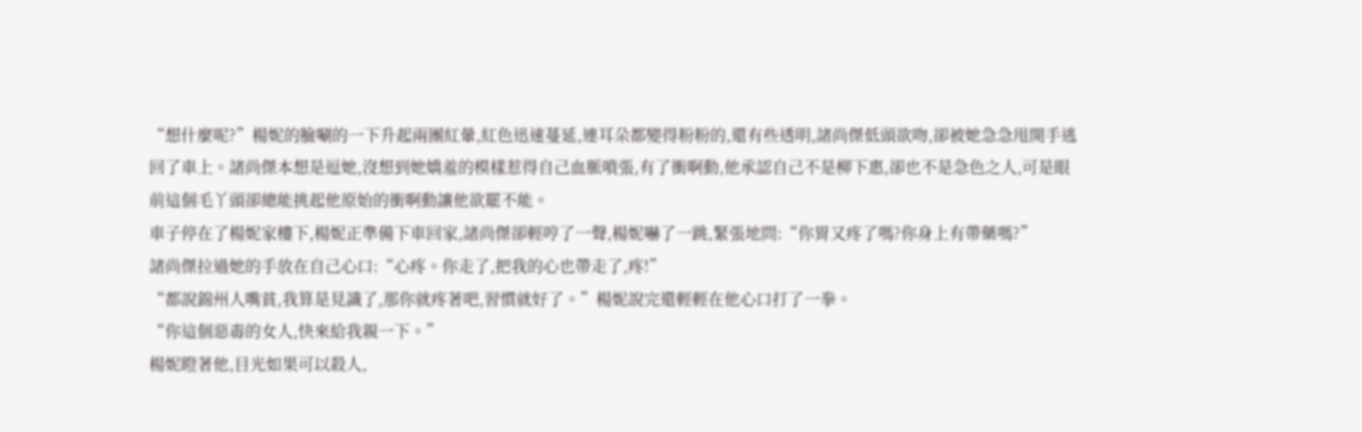“想什麼呢?”楊妮的臉唰的一下升起兩團紅暈,紅色迅速蔓延,連耳朵都變得粉粉的,還有些透明,諸尚傑低頭欲吻,卻被她急急甩開手逃回了車上。諸尚傑本想是逗她,沒想到她嬌羞的模樣惹得自己血脈噴張,有了衝啊動,他承認自己不是柳下惠,卻也不是急色之人,可是眼前這個毛丫頭卻總能挑起他原始的衝啊動讓他欲罷不能。
車子停在了楊妮家樓下,楊妮正準備下車回家,諸尚傑卻輕哼了一聲,楊妮嚇了一跳,緊張地問:“你胃又疼了嗎?你身上有帶藥嗎?”
諸尚傑拉過她的手放在自己心口:“心疼。你走了,把我的心也帶走了,疼!”
“都說錦州人嘴貧,我算是見識了,那你就疼著吧,習慣就好了。”楊妮說完還輕輕在他心口打了一拳。
“你這個惡毒的女人,快來給我親一下。”
楊妮瞪著他,目光如果可以殺人,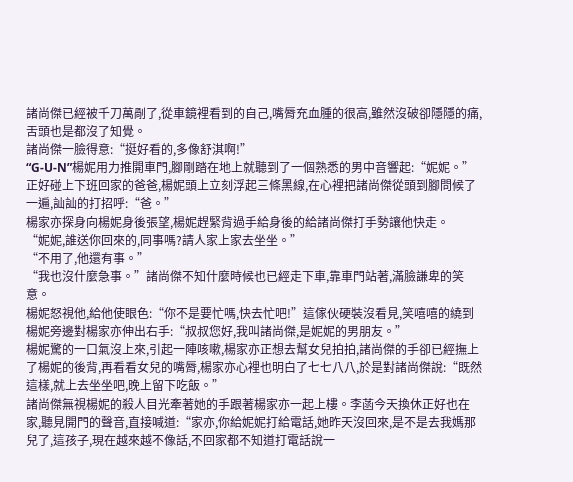諸尚傑已經被千刀萬剮了,從車鏡裡看到的自己,嘴脣充血腫的很高,雖然沒破卻隱隱的痛,舌頭也是都沒了知覺。
諸尚傑一臉得意:“挺好看的,多像舒淇啊!”
“G-U-N”楊妮用力推開車門,腳剛踏在地上就聽到了一個熟悉的男中音響起:“妮妮。”正好碰上下班回家的爸爸,楊妮頭上立刻浮起三條黑線,在心裡把諸尚傑從頭到腳問候了一遍,訕訕的打招呼:“爸。”
楊家亦探身向楊妮身後張望,楊妮趕緊背過手給身後的給諸尚傑打手勢讓他快走。
“妮妮,誰送你回來的,同事嗎?請人家上家去坐坐。”
“不用了,他還有事。”
“我也沒什麼急事。”諸尚傑不知什麼時候也已經走下車,靠車門站著,滿臉謙卑的笑意。
楊妮怒視他,給他使眼色:“你不是要忙嗎,快去忙吧!”這傢伙硬裝沒看見,笑嘻嘻的繞到楊妮旁邊對楊家亦伸出右手:“叔叔您好,我叫諸尚傑,是妮妮的男朋友。”
楊妮驚的一口氣沒上來,引起一陣咳嗽,楊家亦正想去幫女兒拍拍,諸尚傑的手卻已經撫上了楊妮的後背,再看看女兒的嘴脣,楊家亦心裡也明白了七七八八,於是對諸尚傑說:“既然這樣,就上去坐坐吧,晚上留下吃飯。”
諸尚傑無視楊妮的殺人目光牽著她的手跟著楊家亦一起上樓。李菡今天換休正好也在家,聽見開門的聲音,直接喊道:“家亦,你給妮妮打給電話,她昨天沒回來,是不是去我媽那兒了,這孩子,現在越來越不像話,不回家都不知道打電話說一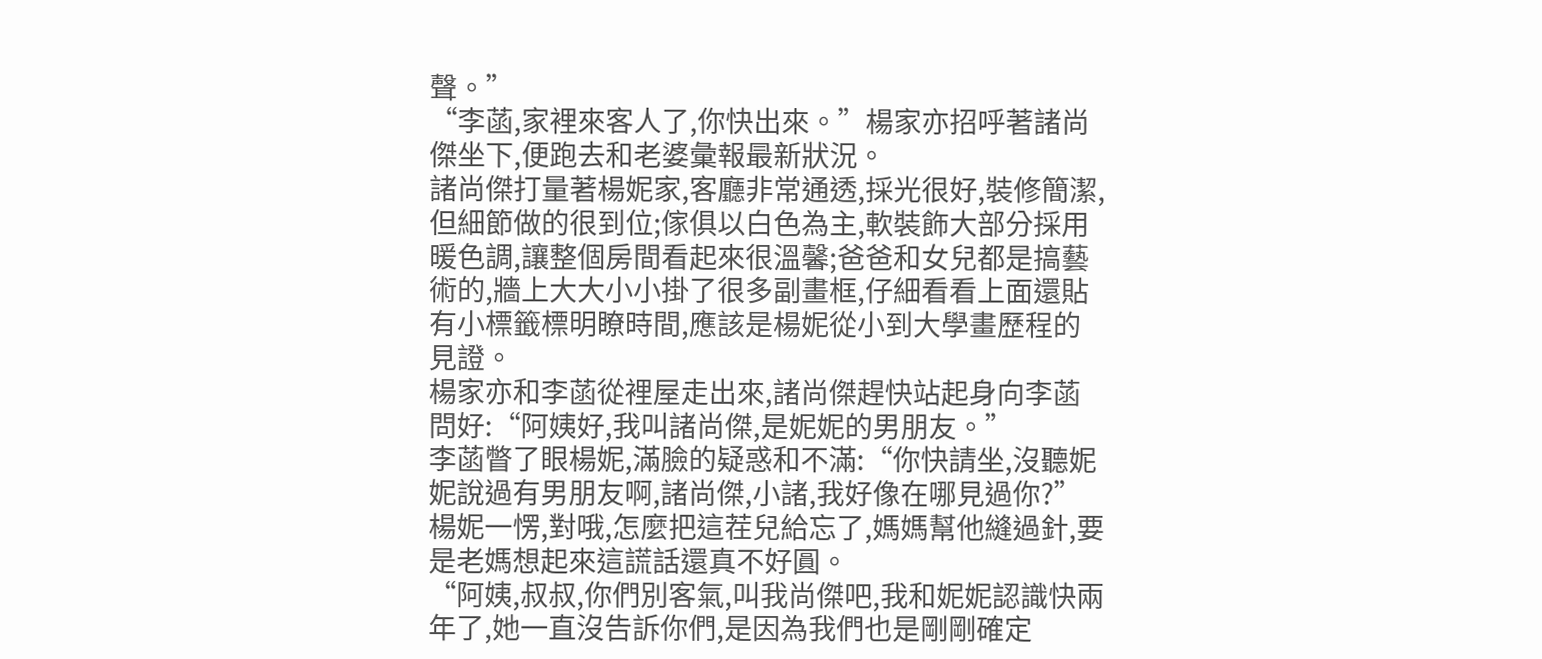聲。”
“李菡,家裡來客人了,你快出來。”楊家亦招呼著諸尚傑坐下,便跑去和老婆彙報最新狀況。
諸尚傑打量著楊妮家,客廳非常通透,採光很好,裝修簡潔,但細節做的很到位;傢俱以白色為主,軟裝飾大部分採用暖色調,讓整個房間看起來很溫馨;爸爸和女兒都是搞藝術的,牆上大大小小掛了很多副畫框,仔細看看上面還貼有小標籤標明瞭時間,應該是楊妮從小到大學畫歷程的見證。
楊家亦和李菡從裡屋走出來,諸尚傑趕快站起身向李菡問好:“阿姨好,我叫諸尚傑,是妮妮的男朋友。”
李菡瞥了眼楊妮,滿臉的疑惑和不滿:“你快請坐,沒聽妮妮說過有男朋友啊,諸尚傑,小諸,我好像在哪見過你?”
楊妮一愣,對哦,怎麼把這茬兒給忘了,媽媽幫他縫過針,要是老媽想起來這謊話還真不好圓。
“阿姨,叔叔,你們別客氣,叫我尚傑吧,我和妮妮認識快兩年了,她一直沒告訴你們,是因為我們也是剛剛確定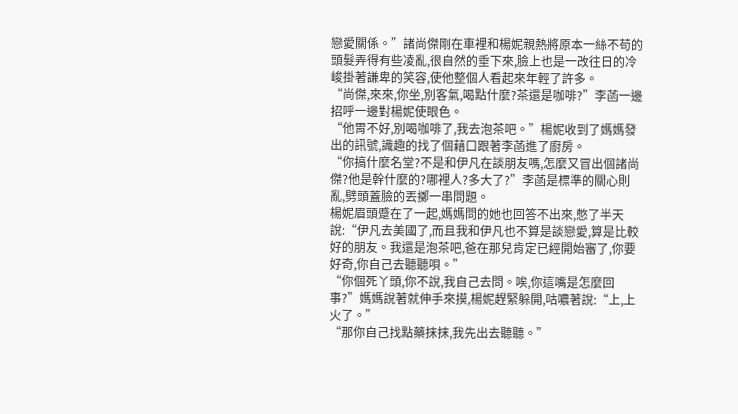戀愛關係。”諸尚傑剛在車裡和楊妮親熱將原本一絲不苟的頭髮弄得有些凌亂,很自然的垂下來,臉上也是一改往日的冷峻掛著謙卑的笑容,使他整個人看起來年輕了許多。
“尚傑,來來,你坐,別客氣,喝點什麼?茶還是咖啡?”李菡一邊招呼一邊對楊妮使眼色。
“他胃不好,別喝咖啡了,我去泡茶吧。”楊妮收到了媽媽發出的訊號,識趣的找了個藉口跟著李菡進了廚房。
“你搞什麼名堂?不是和伊凡在談朋友嗎,怎麼又冒出個諸尚傑?他是幹什麼的?哪裡人?多大了?”李菡是標準的關心則亂,劈頭蓋臉的丟擲一串問題。
楊妮眉頭蹙在了一起,媽媽問的她也回答不出來,憋了半天說:“伊凡去美國了,而且我和伊凡也不算是談戀愛,算是比較好的朋友。我還是泡茶吧,爸在那兒肯定已經開始審了,你要好奇,你自己去聽聽唄。”
“你個死丫頭,你不說,我自己去問。唉,你這嘴是怎麼回事?”媽媽說著就伸手來摸,楊妮趕緊躲開,咕噥著說:“上,上火了。”
“那你自己找點藥抹抹,我先出去聽聽。”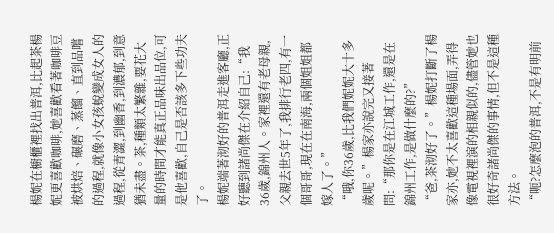楊妮在櫥櫃裡找出普洱,比起茶楊妮更喜歡咖啡,她喜歡看著咖啡豆被烘焙、碾磨、蒸餾、直到品嚐的過程,就像小女孩蛻變成女人的過程,從青澀,到幽香,到濃郁,到意猶未盡。茶,種類太繁雜,要花大量的時間才能真正品味出品位,可是他喜歡,自己是否該多下些功夫了。
楊妮端著沏好的普洱走進客廳,正好聽到諸尚傑在介紹自己:“我36歲,錦州人。家裡還有老母親,父親去世5年了,我排行老四,有一個哥哥,現在在南海,兩個姐姐都嫁人了。”
“哦,你36歲,比我們妮妮大十多歲呢。”楊家亦說完又接著問:“那你是在江城工作,還是在錦州工作,是做什麼的?”
“爸,茶沏好了。”楊妮打斷了楊家亦,她不太喜歡這種場面,弄得像電視裡演的相親似的,儘管她也很好奇諸尚傑的事情,但不是這種方法。
“呃?怎麼泡的普洱,不是有明前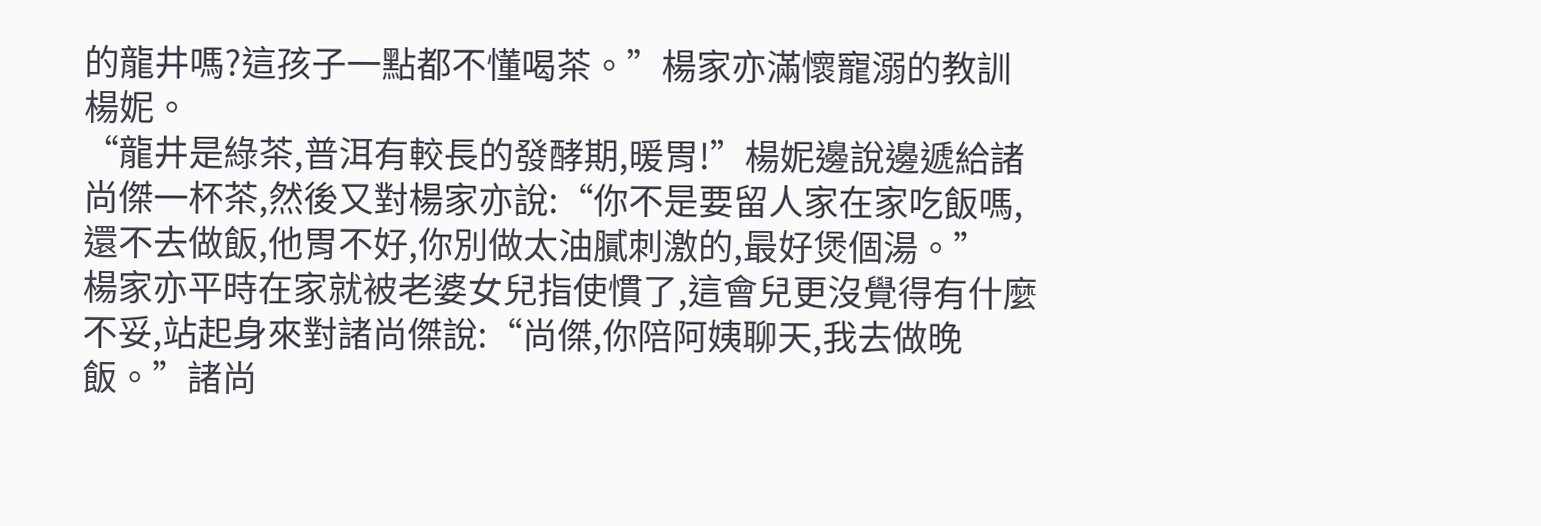的龍井嗎?這孩子一點都不懂喝茶。”楊家亦滿懷寵溺的教訓楊妮。
“龍井是綠茶,普洱有較長的發酵期,暖胃!”楊妮邊說邊遞給諸尚傑一杯茶,然後又對楊家亦說:“你不是要留人家在家吃飯嗎,還不去做飯,他胃不好,你別做太油膩刺激的,最好煲個湯。”
楊家亦平時在家就被老婆女兒指使慣了,這會兒更沒覺得有什麼不妥,站起身來對諸尚傑說:“尚傑,你陪阿姨聊天,我去做晚飯。”諸尚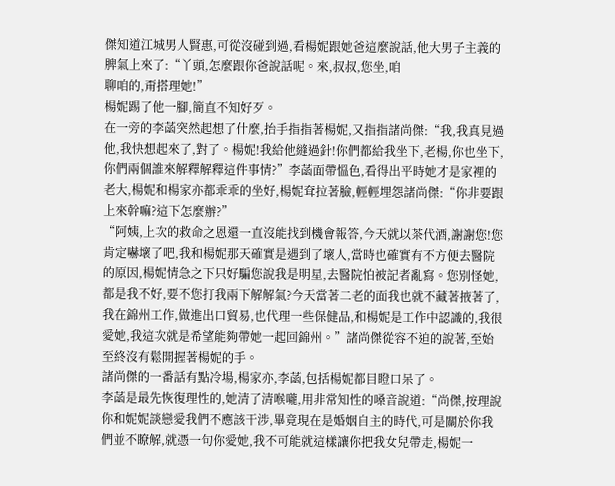傑知道江城男人賢惠,可從沒碰到過,看楊妮跟她爸這麼說話,他大男子主義的脾氣上來了:“丫頭,怎麼跟你爸說話呢。來,叔叔,您坐,咱
聊咱的,甭搭理她!”
楊妮踢了他一腳,簡直不知好歹。
在一旁的李菡突然起想了什麼,抬手指指著楊妮,又指指諸尚傑:“我,我真見過他,我快想起來了,對了。楊妮!我給他縫過針!你們都給我坐下,老楊,你也坐下,你們兩個誰來解釋解釋這件事情?”李菡面帶慍色,看得出平時她才是家裡的老大,楊妮和楊家亦都乖乖的坐好,楊妮耷拉著臉,輕輕埋怨諸尚傑:“你非要跟上來幹嘛?這下怎麼辦?”
“阿姨,上次的救命之恩還一直沒能找到機會報答,今天就以茶代酒,謝謝您!您肯定嚇壞了吧,我和楊妮那天確實是遇到了壞人,當時也確實有不方便去醫院的原因,楊妮情急之下只好騙您說我是明星,去醫院怕被記者亂寫。您別怪她,都是我不好,要不您打我兩下解解氣?今天當著二老的面我也就不藏著掖著了,我在錦州工作,做進出口貿易,也代理一些保健品,和楊妮是工作中認識的,我很愛她,我這次就是希望能夠帶她一起回錦州。”諸尚傑從容不迫的說著,至始至終沒有鬆開握著楊妮的手。
諸尚傑的一番話有點冷場,楊家亦,李菡,包括楊妮都目瞪口呆了。
李菡是最先恢復理性的,她清了清喉嚨,用非常知性的嗓音說道:“尚傑,按理說你和妮妮談戀愛我們不應該干涉,畢竟現在是婚姻自主的時代,可是關於你我們並不瞭解,就憑一句你愛她,我不可能就這樣讓你把我女兒帶走,楊妮一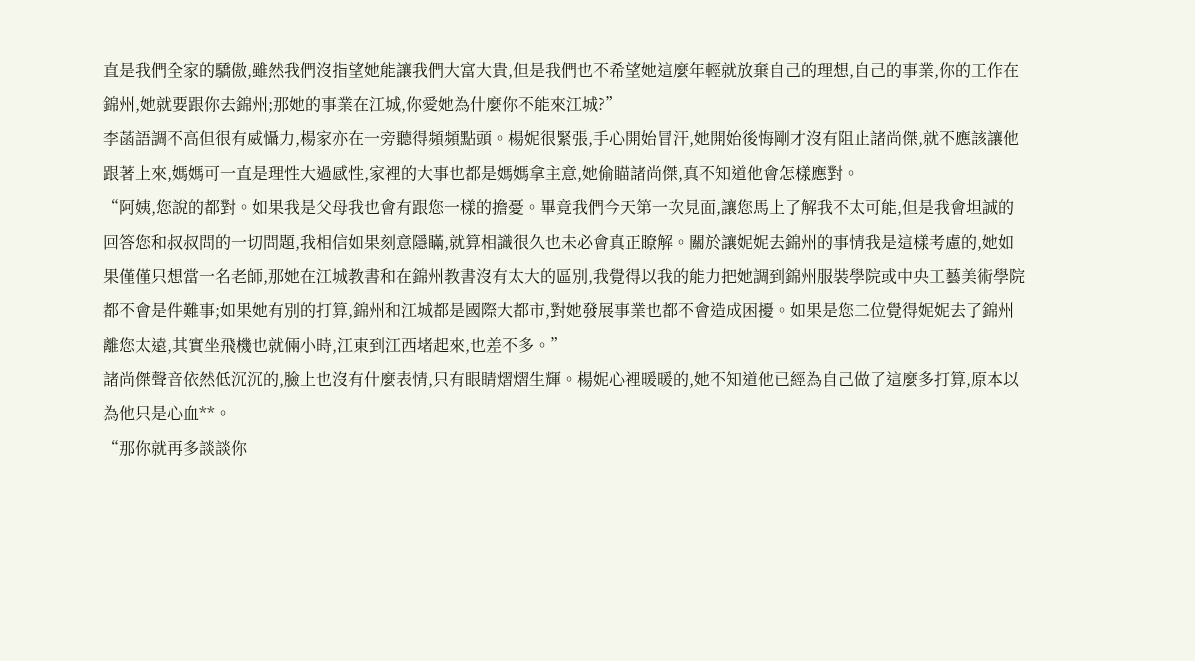直是我們全家的驕傲,雖然我們沒指望她能讓我們大富大貴,但是我們也不希望她這麼年輕就放棄自己的理想,自己的事業,你的工作在錦州,她就要跟你去錦州;那她的事業在江城,你愛她為什麼你不能來江城?”
李菡語調不高但很有威懾力,楊家亦在一旁聽得頻頻點頭。楊妮很緊張,手心開始冒汗,她開始後悔剛才沒有阻止諸尚傑,就不應該讓他跟著上來,媽媽可一直是理性大過感性,家裡的大事也都是媽媽拿主意,她偷瞄諸尚傑,真不知道他會怎樣應對。
“阿姨,您說的都對。如果我是父母我也會有跟您一樣的擔憂。畢竟我們今天第一次見面,讓您馬上了解我不太可能,但是我會坦誠的回答您和叔叔問的一切問題,我相信如果刻意隱瞞,就算相識很久也未必會真正瞭解。關於讓妮妮去錦州的事情我是這樣考慮的,她如果僅僅只想當一名老師,那她在江城教書和在錦州教書沒有太大的區別,我覺得以我的能力把她調到錦州服裝學院或中央工藝美術學院都不會是件難事;如果她有別的打算,錦州和江城都是國際大都市,對她發展事業也都不會造成困擾。如果是您二位覺得妮妮去了錦州離您太遠,其實坐飛機也就倆小時,江東到江西堵起來,也差不多。”
諸尚傑聲音依然低沉沉的,臉上也沒有什麼表情,只有眼睛熠熠生輝。楊妮心裡暖暖的,她不知道他已經為自己做了這麼多打算,原本以為他只是心血**。
“那你就再多談談你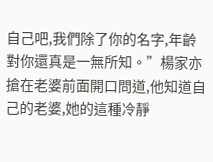自己吧,我們除了你的名字,年齡對你還真是一無所知。”楊家亦搶在老婆前面開口問道,他知道自己的老婆,她的這種冷靜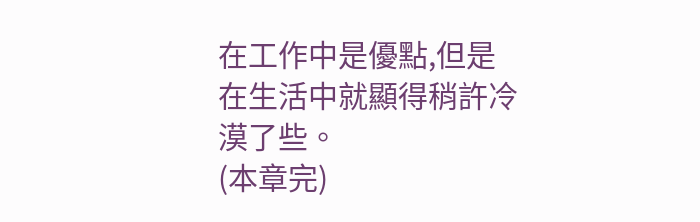在工作中是優點,但是在生活中就顯得稍許冷漠了些。
(本章完)